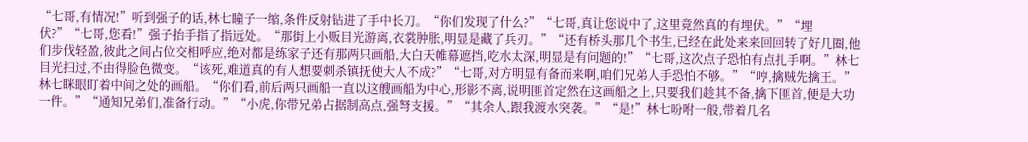“七哥,有情况!”听到强子的话,林七瞳子一缩,条件反射钻进了手中长刀。“你们发现了什么?”“七哥,真让您说中了,这里竟然真的有埋伏。”“埋伏?”“七哥,您看!”强子抬手指了指远处。“那街上小贩目光游离,衣裳肿胀,明显是藏了兵刃。”“还有桥头那几个书生,已经在此处来来回回转了好几圈,他们步伐轻盈,彼此之间占位交相呼应,绝对都是练家子还有那两只画船,大白天帷幕遮挡,吃水太深,明显是有问题的!”“七哥,这次点子恐怕有点扎手啊。”林七目光扫过,不由得脸色微变。“该死,难道真的有人想要刺杀镇抚使大人不成?”“七哥,对方明显有备而来啊,咱们兄弟人手恐怕不够。”“哼,擒贼先擒王。”林七眯眼盯着中间之处的画船。“你们看,前后两只画船一直以这艘画船为中心,形影不离,说明匪首定然在这画船之上,只要我们趁其不备,擒下匪首,便是大功一件。”“通知兄弟们,准备行动。”“小虎,你带兄弟占据制高点,强弩支援。”“其余人,跟我渡水突袭。”“是!”林七吩咐一般,带着几名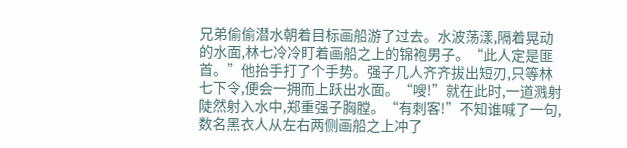兄弟偷偷潜水朝着目标画船游了过去。水波荡漾,隔着晃动的水面,林七冷冷盯着画船之上的锦袍男子。“此人定是匪首。”他抬手打了个手势。强子几人齐齐拔出短刃,只等林七下令,便会一拥而上跃出水面。“嗖!”就在此时,一道溅射陡然射入水中,郑重强子胸膛。“有刺客!”不知谁喊了一句,数名黑衣人从左右两侧画船之上冲了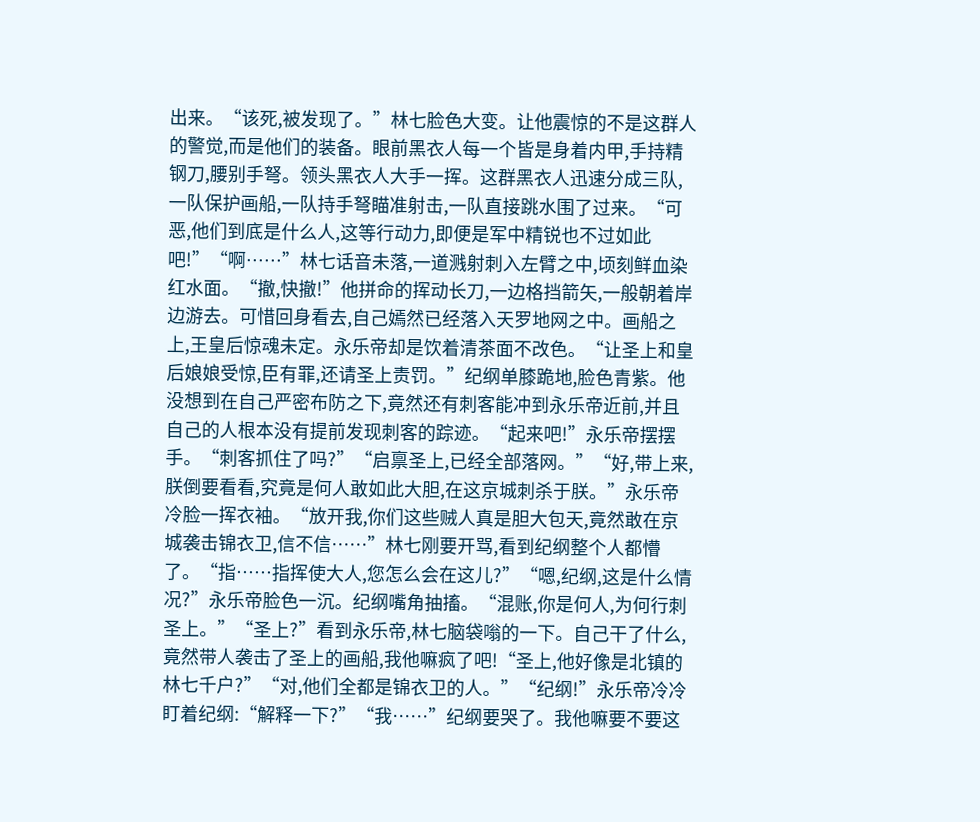出来。“该死,被发现了。”林七脸色大变。让他震惊的不是这群人的警觉,而是他们的装备。眼前黑衣人每一个皆是身着内甲,手持精钢刀,腰别手弩。领头黑衣人大手一挥。这群黑衣人迅速分成三队,一队保护画船,一队持手弩瞄准射击,一队直接跳水围了过来。“可恶,他们到底是什么人,这等行动力,即便是军中精锐也不过如此吧!”“啊……”林七话音未落,一道溅射刺入左臂之中,顷刻鲜血染红水面。“撤,快撤!”他拼命的挥动长刀,一边格挡箭矢,一般朝着岸边游去。可惜回身看去,自己嫣然已经落入天罗地网之中。画船之上,王皇后惊魂未定。永乐帝却是饮着清茶面不改色。“让圣上和皇后娘娘受惊,臣有罪,还请圣上责罚。”纪纲单膝跪地,脸色青紫。他没想到在自己严密布防之下,竟然还有刺客能冲到永乐帝近前,并且自己的人根本没有提前发现刺客的踪迹。“起来吧!”永乐帝摆摆手。“刺客抓住了吗?”“启禀圣上,已经全部落网。”“好,带上来,朕倒要看看,究竟是何人敢如此大胆,在这京城刺杀于朕。”永乐帝冷脸一挥衣袖。“放开我,你们这些贼人真是胆大包天,竟然敢在京城袭击锦衣卫,信不信……”林七刚要开骂,看到纪纲整个人都懵了。“指……指挥使大人,您怎么会在这儿?”“嗯,纪纲,这是什么情况?”永乐帝脸色一沉。纪纲嘴角抽搐。“混账,你是何人,为何行刺圣上。”“圣上?”看到永乐帝,林七脑袋嗡的一下。自己干了什么,竟然带人袭击了圣上的画船,我他嘛疯了吧!“圣上,他好像是北镇的林七千户?”“对,他们全都是锦衣卫的人。”“纪纲!”永乐帝冷冷盯着纪纲:“解释一下?”“我……”纪纲要哭了。我他嘛要不要这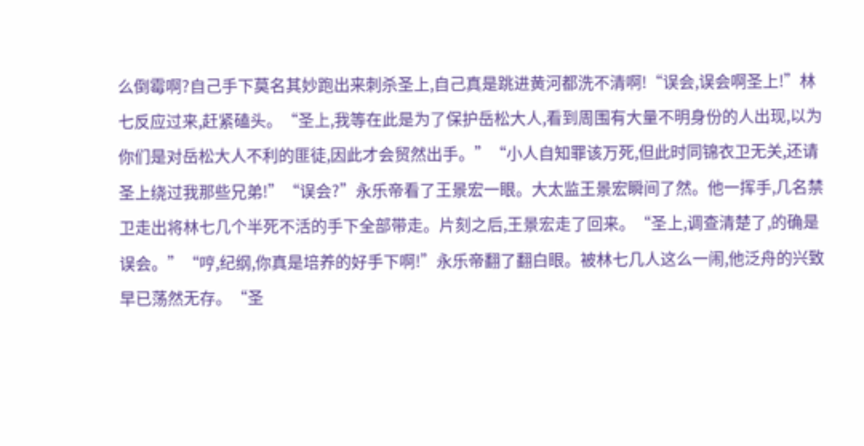么倒霉啊?自己手下莫名其妙跑出来刺杀圣上,自己真是跳进黄河都洗不清啊!“误会,误会啊圣上!”林七反应过来,赶紧磕头。“圣上,我等在此是为了保护岳松大人,看到周围有大量不明身份的人出现,以为你们是对岳松大人不利的匪徒,因此才会贸然出手。”“小人自知罪该万死,但此时同锦衣卫无关,还请圣上绕过我那些兄弟!”“误会?”永乐帝看了王景宏一眼。大太监王景宏瞬间了然。他一挥手,几名禁卫走出将林七几个半死不活的手下全部带走。片刻之后,王景宏走了回来。“圣上,调查清楚了,的确是误会。”“哼,纪纲,你真是培养的好手下啊!”永乐帝翻了翻白眼。被林七几人这么一闹,他泛舟的兴致早已荡然无存。“圣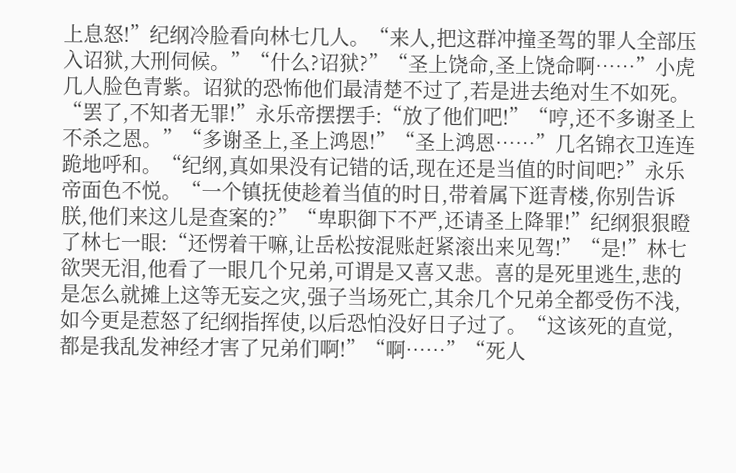上息怒!”纪纲冷脸看向林七几人。“来人,把这群冲撞圣驾的罪人全部压入诏狱,大刑伺候。”“什么?诏狱?”“圣上饶命,圣上饶命啊……”小虎几人脸色青紫。诏狱的恐怖他们最清楚不过了,若是进去绝对生不如死。“罢了,不知者无罪!”永乐帝摆摆手:“放了他们吧!”“哼,还不多谢圣上不杀之恩。”“多谢圣上,圣上鸿恩!”“圣上鸿恩……”几名锦衣卫连连跪地呼和。“纪纲,真如果没有记错的话,现在还是当值的时间吧?”永乐帝面色不悦。“一个镇抚使趁着当值的时日,带着属下逛青楼,你别告诉朕,他们来这儿是查案的?”“卑职御下不严,还请圣上降罪!”纪纲狠狠瞪了林七一眼:“还愣着干嘛,让岳松按混账赶紧滚出来见驾!”“是!”林七欲哭无泪,他看了一眼几个兄弟,可谓是又喜又悲。喜的是死里逃生,悲的是怎么就摊上这等无妄之灾,强子当场死亡,其余几个兄弟全都受伤不浅,如今更是惹怒了纪纲指挥使,以后恐怕没好日子过了。“这该死的直觉,都是我乱发神经才害了兄弟们啊!”“啊……”“死人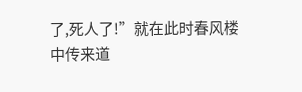了,死人了!”就在此时春风楼中传来道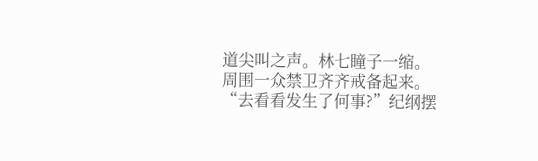道尖叫之声。林七瞳子一缩。周围一众禁卫齐齐戒备起来。“去看看发生了何事?”纪纲摆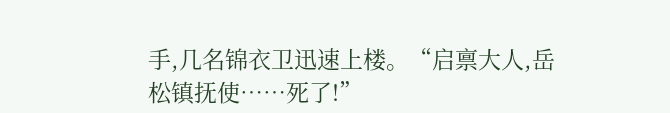手,几名锦衣卫迅速上楼。“启禀大人,岳松镇抚使……死了!”